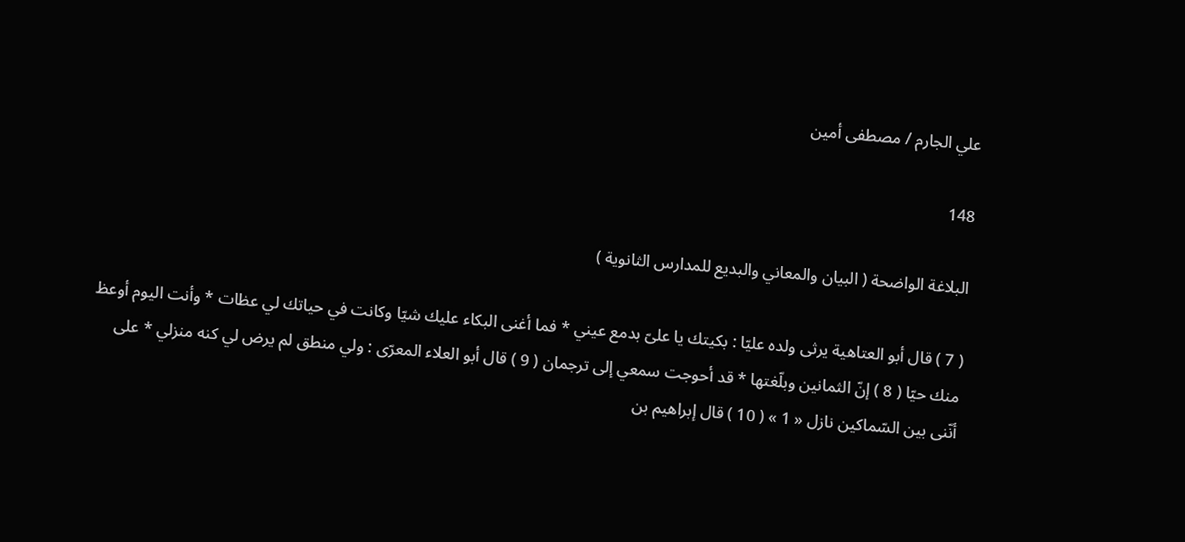علي الجارم / مصطفى أمين

148

البلاغة الواضحة ( البيان والمعاني والبديع للمدارس الثانوية )

( 7 ) قال أبو العتاهية يرثى ولده عليّا : بكيتك يا علىّ بدمع عيني * فما أغنى البكاء عليك شيّا وكانت في حياتك لي عظات * وأنت اليوم أوعظ منك حيّا ( 8 ) إنّ الثمانين وبلّغتها * قد أحوجت سمعي إلى ترجمان ( 9 ) قال أبو العلاء المعرّى : ولي منطق لم يرض لي كنه منزلي * على أنّنى بين السّماكين نازل « 1 » ( 10 ) قال إبراهيم بن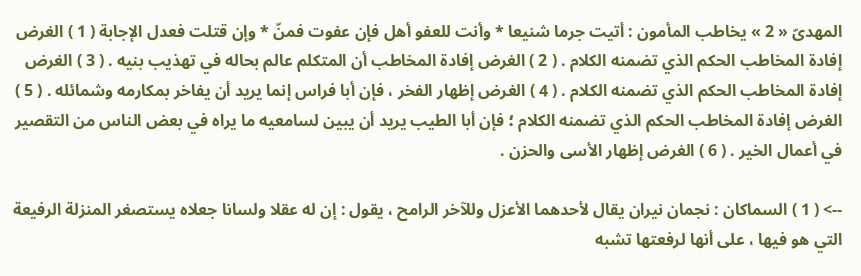المهدىّ « 2 » يخاطب المأمون : أتيت جرما شنيعا * وأنت للعفو أهل فإن عفوت فمنّ * وإن قتلت فعدل الإجابة ( 1 ) الغرض إفادة المخاطب الحكم الذي تضمنه الكلام . ( 2 ) الغرض إفادة المخاطب أن المتكلم عالم بحاله في تهذيب بنيه . ( 3 ) الغرض إفادة المخاطب الحكم الذي تضمنه الكلام . ( 4 ) الغرض إظهار الفخر ، فإن أبا فراس إنما يريد أن يفاخر بمكارمه وشمائله . ( 5 ) الغرض إفادة المخاطب الحكم الذي تضمنه الكلام ؛ فإن أبا الطيب يريد أن يبين لسامعيه ما يراه في بعض الناس من التقصير في أعمال الخير . ( 6 ) الغرض إظهار الأسى والحزن .

--> ( 1 ) السماكان : نجمان نيران يقال لأحدهما الأعزل وللآخر الرامح ، يقول : إن له عقلا ولسانا جعلاه يستصغر المنزلة الرفيعة التي هو فيها ، على أنها لرفعتها تشبه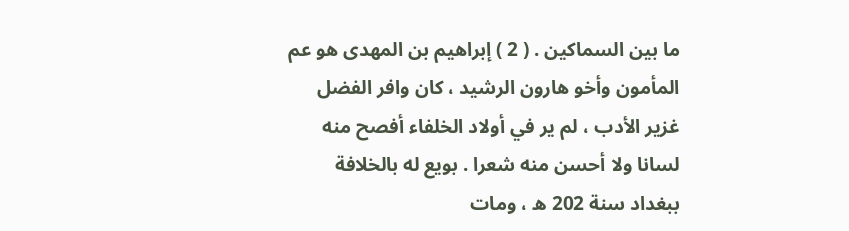ما بين السماكين . ( 2 ) إبراهيم بن المهدى هو عم المأمون وأخو هارون الرشيد ، كان وافر الفضل غزير الأدب ، لم ير في أولاد الخلفاء أفصح منه لسانا ولا أحسن منه شعرا . بويع له بالخلافة ببغداد سنة 202 ه ، ومات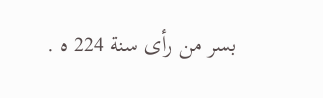بسر من رأى سنة 224 ه .